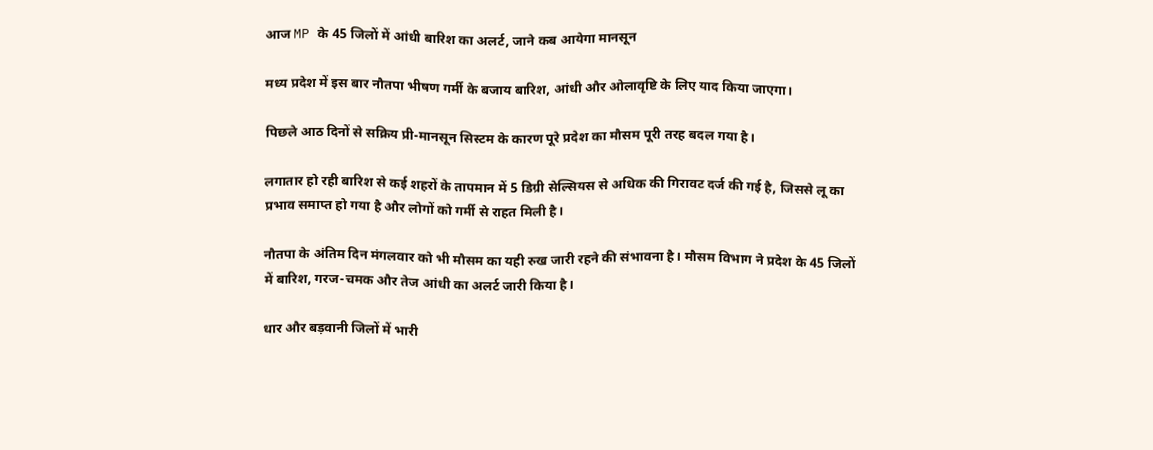आज MP के 45 जिलों में आंधी बारिश का अलर्ट, जाने कब आयेगा मानसून

मध्य प्रदेश में इस बार नौतपा भीषण गर्मी के बजाय बारिश, आंधी और ओलावृष्टि के लिए याद किया जाएगा।

पिछले आठ दिनों से सक्रिय प्री-मानसून सिस्टम के कारण पूरे प्रदेश का मौसम पूरी तरह बदल गया है।

लगातार हो रही बारिश से कई शहरों के तापमान में 5 डिग्री सेल्सियस से अधिक की गिरावट दर्ज की गई है, जिससे लू का प्रभाव समाप्त हो गया है और लोगों को गर्मी से राहत मिली है।

नौतपा के अंतिम दिन मंगलवार को भी मौसम का यही रुख जारी रहने की संभावना है। मौसम विभाग ने प्रदेश के 45 जिलों में बारिश, गरज-चमक और तेज आंधी का अलर्ट जारी किया है।

धार और बड़वानी जिलों में भारी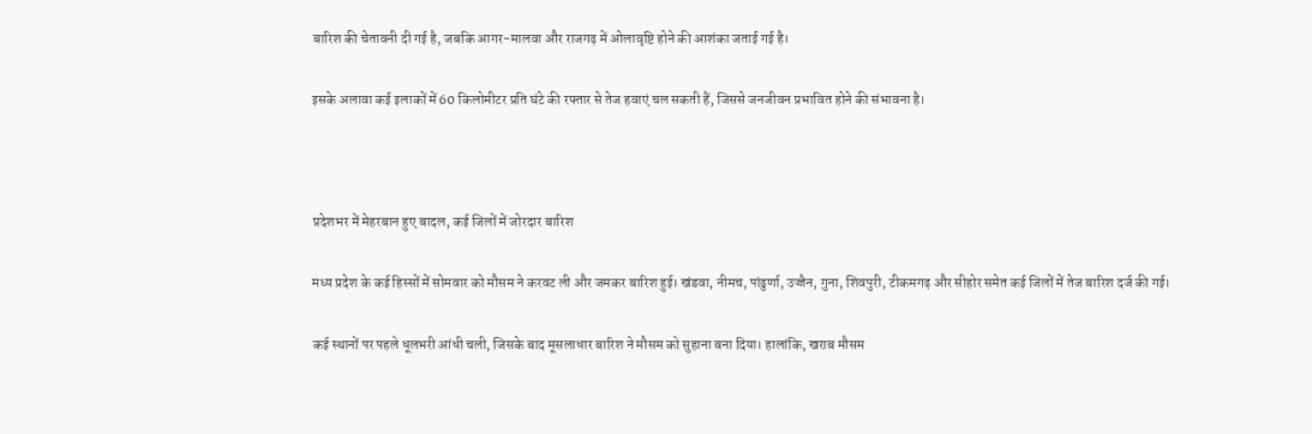बारिश की चेतावनी दी गई है, जबकि आगर-मालवा और राजगढ़ में ओलावृष्टि होने की आशंका जताई गई है।

इसके अलावा कई इलाकों में 60 किलोमीटर प्रति घंटे की रफ्तार से तेज हवाएं चल सकती हैं, जिससे जनजीवन प्रभावित होने की संभावना है।



प्रदेशभर में मेहरबान हुए बादल, कई जिलों में जोरदार बारिश

मध्य प्रदेश के कई हिस्सों में सोमवार को मौसम ने करवट ली और जमकर बारिश हुई। खंडवा, नीमच, पांढुर्णा, उज्जैन, गुना, शिवपुरी, टीकमगढ़ और सीहोर समेत कई जिलों में तेज बारिश दर्ज की गई।

कई स्थानों पर पहले धूलभरी आंधी चली, जिसके बाद मूसलाधार बारिश ने मौसम को सुहाना बना दिया। हालांकि, खराब मौसम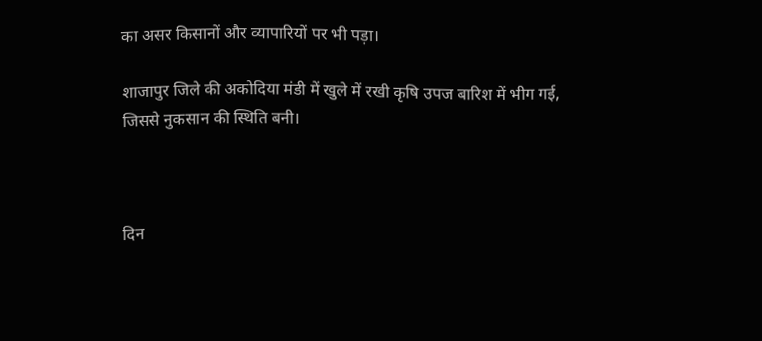का असर किसानों और व्यापारियों पर भी पड़ा।

शाजापुर जिले की अकोदिया मंडी में खुले में रखी कृषि उपज बारिश में भीग गई, जिससे नुकसान की स्थिति बनी।



दिन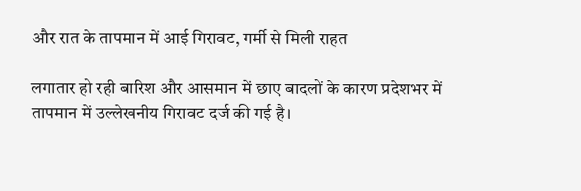और रात के तापमान में आई गिरावट, गर्मी से मिली राहत

लगातार हो रही बारिश और आसमान में छाए बादलों के कारण प्रदेशभर में तापमान में उल्लेखनीय गिरावट दर्ज की गई है।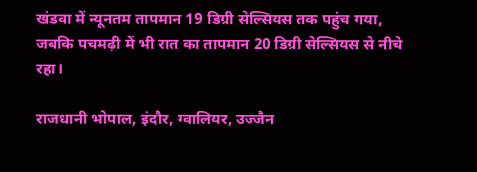खंडवा में न्यूनतम तापमान 19 डिग्री सेल्सियस तक पहुंच गया, जबकि पचमढ़ी में भी रात का तापमान 20 डिग्री सेल्सियस से नीचे रहा।

राजधानी भोपाल, इंदौर, ग्वालियर, उज्जैन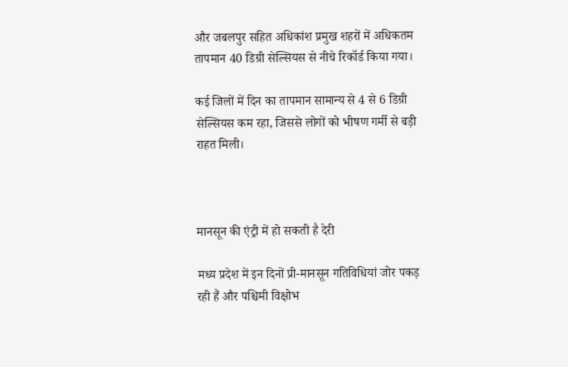और जबलपुर सहित अधिकांश प्रमुख शहरों में अधिकतम तापमान 40 डिग्री सेल्सियस से नीचे रिकॉर्ड किया गया।

कई जिलों में दिन का तापमान सामान्य से 4 से 6 डिग्री सेल्सियस कम रहा, जिससे लोगों को भीषण गर्मी से बड़ी राहत मिली।



मानसून की एंट्री में हो सकती है देरी

मध्य प्रदेश में इन दिनों प्री-मानसून गतिविधियां जोर पकड़ रही हैं और पश्चिमी विक्षोभ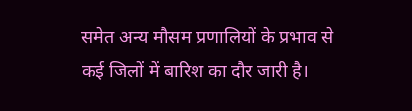समेत अन्य मौसम प्रणालियों के प्रभाव से कई जिलों में बारिश का दौर जारी है।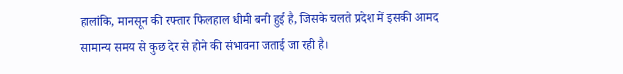हालांकि, मानसून की रफ्तार फिलहाल धीमी बनी हुई है, जिसके चलते प्रदेश में इसकी आमद सामान्य समय से कुछ देर से होने की संभावना जताई जा रही है।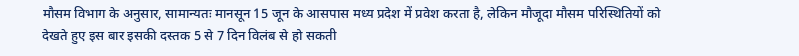मौसम विभाग के अनुसार, सामान्यतः मानसून 15 जून के आसपास मध्य प्रदेश में प्रवेश करता है, लेकिन मौजूदा मौसम परिस्थितियों को देखते हुए इस बार इसकी दस्तक 5 से 7 दिन विलंब से हो सकती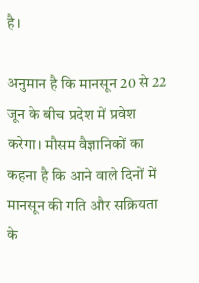है।

अनुमान है कि मानसून 20 से 22 जून के बीच प्रदेश में प्रवेश करेगा। मौसम वैज्ञानिकों का कहना है कि आने वाले दिनों में मानसून की गति और सक्रियता के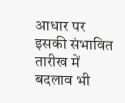आधार पर इसकी संभावित तारीख में बदलाव भी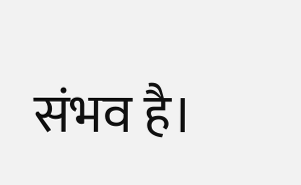संभव है।